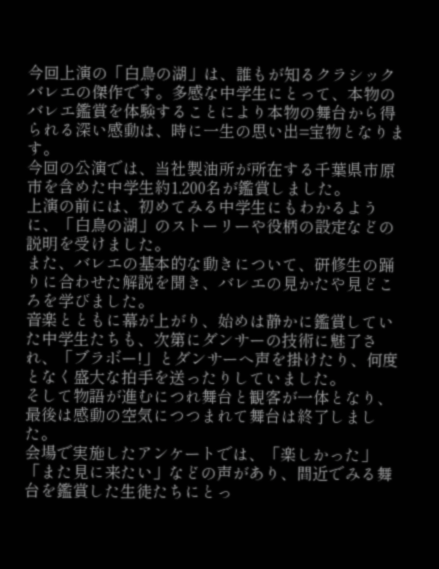今回上演の「白鳥の湖」は、誰もが知るクラシックバレエの傑作です。多感な中学生にとって、本物のバレエ鑑賞を体験することにより本物の舞台から得られる深い感動は、時に一生の思い出=宝物となります。
今回の公演では、当社製油所が所在する千葉県市原市を含めた中学生約1,200名が鑑賞しました。
上演の前には、初めてみる中学生にもわかるように、「白鳥の湖」のストーリーや役柄の設定などの説明を受けました。
また、バレエの基本的な動きについて、研修生の踊りに合わせた解説を聞き、バレエの見かたや見どころを学びました。
音楽とともに幕が上がり、始めは静かに鑑賞していた中学生たちも、次第にダンサーの技術に魅了され、「ブラボー!」とダンサーへ声を掛けたり、何度となく盛大な拍手を送ったりしていました。
そして物語が進むにつれ舞台と観客が一体となり、最後は感動の空気につつまれて舞台は終了しました。
会場で実施したアンケートでは、「楽しかった」「また見に来たい」などの声があり、間近でみる舞台を鑑賞した生徒たちにとっ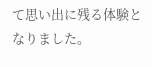て思い出に残る体験となりました。